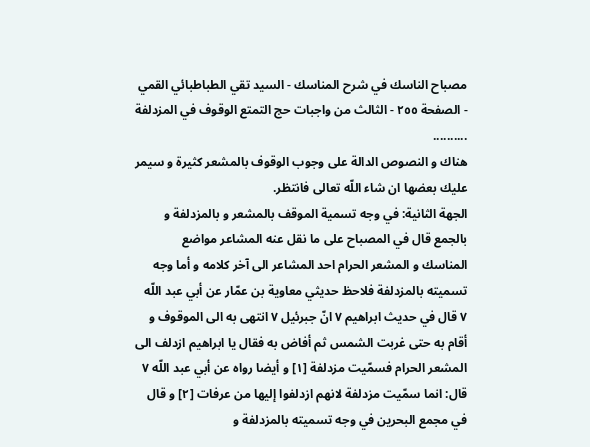مصباح الناسك في شرح المناسك - السيد تقي الطباطبائي القمي - الصفحة ٢٥٥ - الثالث من واجبات حج التمتع الوقوف في المزدلفة
..........
هناك و النصوص الدالة على وجوب الوقوف بالمشعر كثيرة و سيمر عليك بعضها ان شاء اللّه تعالى فانتظر.
الجهة الثانية: في وجه تسمية الموقف بالمشعر و بالمزدلفة و بالجمع قال في المصباح على ما نقل عنه المشاعر مواضع المناسك و المشعر الحرام احد المشاعر الى آخر كلامه و أما وجه تسميته بالمزدلفة فلاحظ حديثي معاوية بن عمّار عن أبي عبد اللّه ٧ قال في حديث ابراهيم ٧ انّ جبرئيل ٧ انتهى به الى الموقوف و أقام به حتى غربت الشمس ثم أفاض به فقال يا ابراهيم ازدلف الى المشعر الحرام فسمّيت مزدلفة [١] و أيضا رواه عن أبي عبد اللّه ٧ قال: انما سمّيت مزدلفة لانهم ازدلفوا إليها من عرفات [٢] و قال في مجمع البحرين في وجه تسميته بالمزدلفة و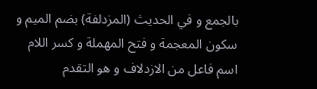بالجمع و في الحديث (المزدلفة) بضم الميم و سكون المعجمة و فتح المهملة و كسر اللام اسم فاعل من الازدلاف و هو التقدم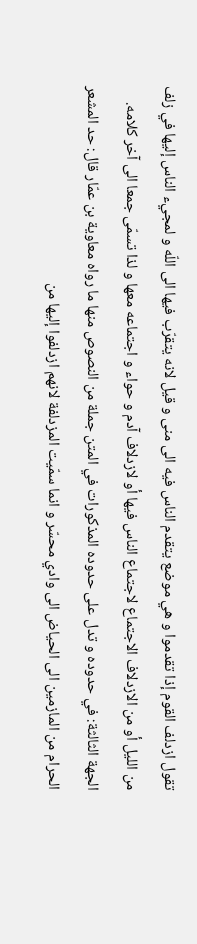تقول ازدلف القوم إذا تقدموا و هي موضع يتقدم الناس فيه الى منى و قيل لانه يتقرّب فيها الى اللّه و لمجيء الناس إليها في زلف من الليل أو من الازدلاف الاجتماع لاجتماع الناس فيها أو لازدلاف آدم و حواء و اجتماعه معها و لذا تسمّى جمعا الى آخر كلامه.
الجهة الثالثة: في حدوده و تدل على حدوده المذكورات في المتن جملة من النصوص منها ما رواه معاوية بن عمّار قال: حد المشعر الحرام من المازمين الى الحياض الى وادي محسّر و انما سمّيت المزدلفة لانهم ازدلفوا إليها من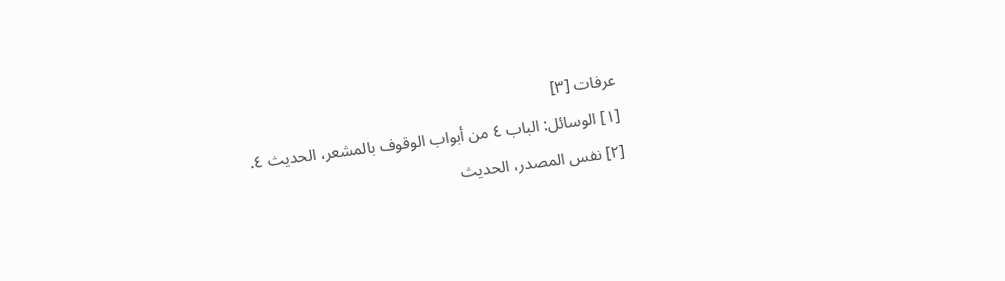عرفات [٣]
[١] الوسائل: الباب ٤ من أبواب الوقوف بالمشعر، الحديث ٤.
[٢] نفس المصدر، الحديث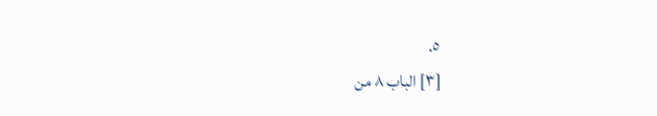٥.
[٣] الباب ٨ من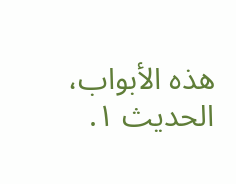هذه الأبواب، الحديث ١.